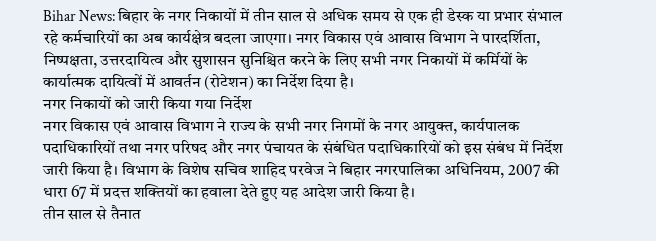Bihar News: बिहार के नगर निकायों में तीन साल से अधिक समय से एक ही डेस्क या प्रभार संभाल रहे कर्मचारियों का अब कार्यक्षेत्र बदला जाएगा। नगर विकास एवं आवास विभाग ने पारदर्शिता, निष्पक्षता, उत्तरदायित्व और सुशासन सुनिश्चित करने के लिए सभी नगर निकायों में कर्मियों के कार्यात्मक दायित्वों में आवर्तन (रोटेशन) का निर्देश दिया है।
नगर निकायों को जारी किया गया निर्देश
नगर विकास एवं आवास विभाग ने राज्य के सभी नगर निगमों के नगर आयुक्त, कार्यपालक पदाधिकारियों तथा नगर परिषद और नगर पंचायत के संबंधित पदाधिकारियों को इस संबंध में निर्देश जारी किया है। विभाग के विशेष सचिव शाहिद परवेज ने बिहार नगरपालिका अधिनियम, 2007 की धारा 67 में प्रदत्त शक्तियों का हवाला देते हुए यह आदेश जारी किया है।
तीन साल से तैनात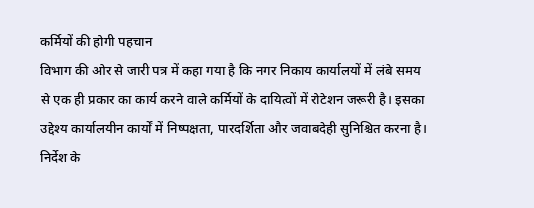कर्मियों की होगी पहचान
विभाग की ओर से जारी पत्र में कहा गया है कि नगर निकाय कार्यालयों में लंबे समय से एक ही प्रकार का कार्य करने वाले कर्मियों के दायित्वों में रोटेशन जरूरी है। इसका उद्देश्य कार्यालयीन कार्यों में निष्पक्षता, पारदर्शिता और जवाबदेही सुनिश्चित करना है। निर्देश के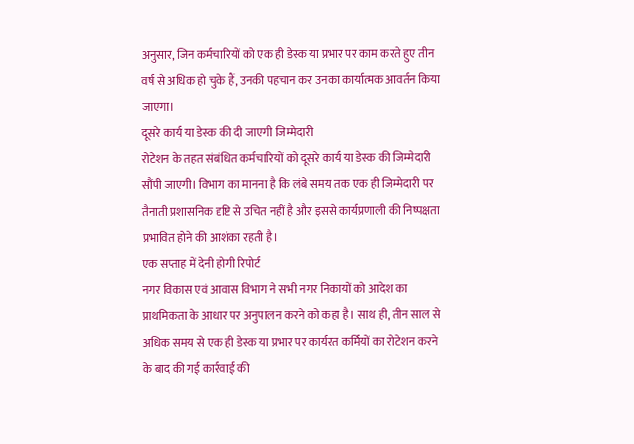अनुसार, जिन कर्मचारियों को एक ही डेस्क या प्रभार पर काम करते हुए तीन वर्ष से अधिक हो चुके हैं, उनकी पहचान कर उनका कार्यात्मक आवर्तन किया जाएगा।
दूसरे कार्य या डेस्क की दी जाएगी जिम्मेदारी
रोटेशन के तहत संबंधित कर्मचारियों को दूसरे कार्य या डेस्क की जिम्मेदारी सौंपी जाएगी। विभाग का मानना है कि लंबे समय तक एक ही जिम्मेदारी पर तैनाती प्रशासनिक दृष्टि से उचित नहीं है और इससे कार्यप्रणाली की निष्पक्षता प्रभावित होने की आशंका रहती है।
एक सप्ताह में देनी होगी रिपोर्ट
नगर विकास एवं आवास विभाग ने सभी नगर निकायों को आदेश का प्राथमिकता के आधार पर अनुपालन करने को कहा है। साथ ही, तीन साल से अधिक समय से एक ही डेस्क या प्रभार पर कार्यरत कर्मियों का रोटेशन करने के बाद की गई कार्रवाई की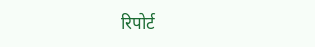रिपोर्ट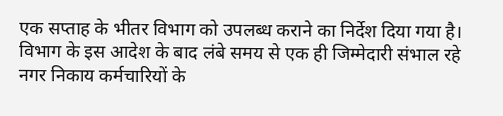एक सप्ताह के भीतर विभाग को उपलब्ध कराने का निर्देश दिया गया है।
विभाग के इस आदेश के बाद लंबे समय से एक ही जिम्मेदारी संभाल रहे नगर निकाय कर्मचारियों के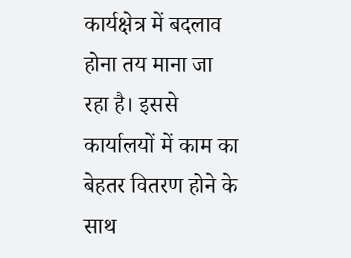कार्यक्षेत्र में बदलाव होना तय माना जा रहा है। इससे कार्यालयों में काम का बेहतर वितरण होने के साथ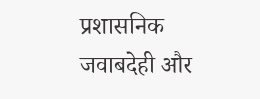प्रशासनिक जवाबदेही और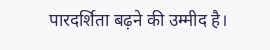पारदर्शिता बढ़ने की उम्मीद है।